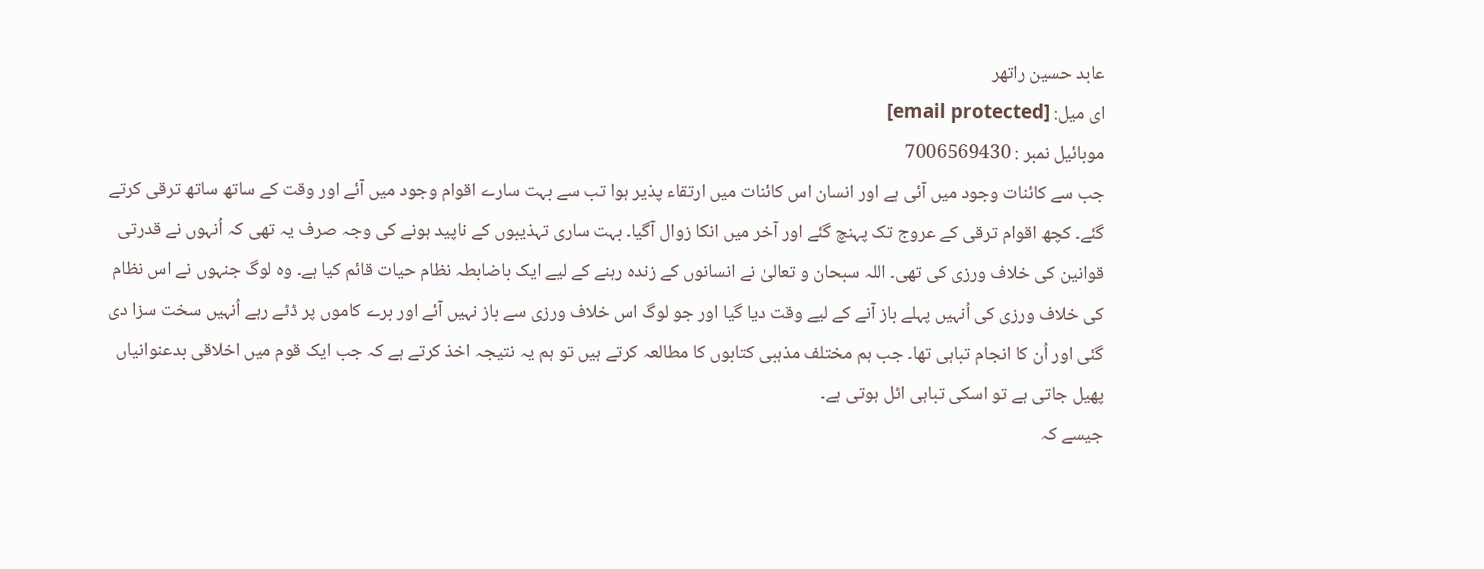عابد حسین راتھر
ای میل: [email protected]
موبائیل نمبر : 7006569430
جب سے کائنات وجود میں آئی ہے اور انسان اس کائنات میں ارتقاء پذیر ہوا تب سے بہت سارے اقوام وجود میں آئے اور وقت کے ساتھ ساتھ ترقی کرتے گئے۔ کچھ اقوام ترقی کے عروج تک پہنچ گئے اور آخر میں انکا زوال آگیا۔ بہت ساری تہذیبوں کے ناپید ہونے کی وجہ صرف یہ تھی کہ اُنہوں نے قدرتی قوانین کی خلاف ورزی کی تھی۔ اللہ سبحان و تعالیٰ نے انسانوں کے زندہ رہنے کے لیے ایک باضابطہ نظام حیات قائم کیا ہے۔ وہ لوگ جنہوں نے اس نظام کی خلاف ورزی کی اُنہیں پہلے باز آنے کے لیے وقت دیا گیا اور جو لوگ اس خلاف ورزی سے باز نہیں آئے اور برے کاموں پر ڈٹے رہے اُنہیں سخت سزا دی گئی اور اُن کا انجام تباہی تھا۔ جب ہم مختلف مذہبی کتابوں کا مطالعہ کرتے ہیں تو ہم یہ نتیجہ اخذ کرتے ہے کہ جب ایک قوم میں اخلاقی بدعنوانیاں پھیل جاتی ہے تو اسکی تباہی اٹل ہوتی ہے۔
جیسے کہ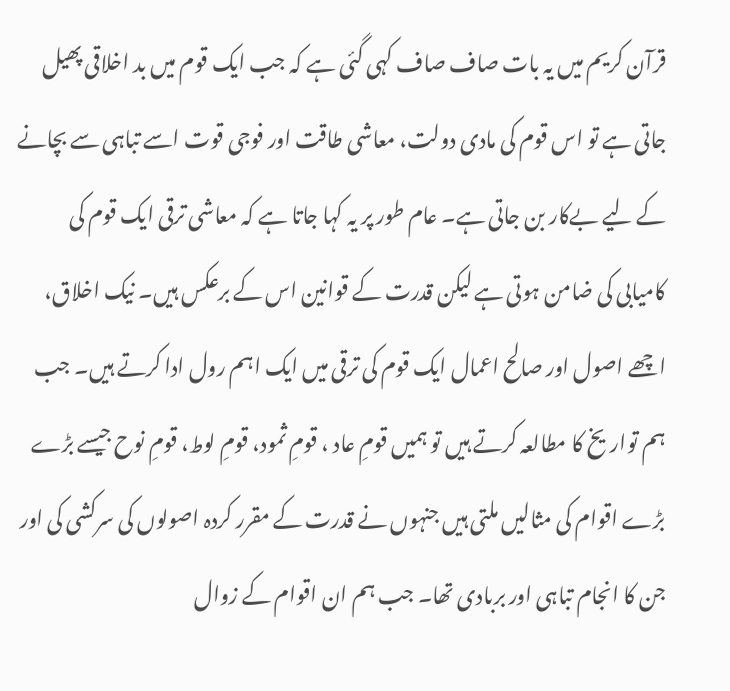قرآن کریم میں یہ بات صاف صاف کہی گئی ہے کہ جب ایک قوم میں بد اخلاقی پھیل جاتی ہے تو اس قوم کی مادی دولت، معاشی طاقت اور فوجی قوت اسے تباہی سے بچانے کے لیے بےکار بن جاتی ہے۔ عام طور پر یہ کہا جاتا ہے کہ معاشی ترقی ایک قوم کی کامیابی کی ضامن ہوتی ہے لیکن قدرت کے قوانین اس کے برعکس ہیں۔ نیک اخلاق، اچھے اصول اور صالح اعمال ایک قوم کی ترقی میں ایک اہم رول ادا کرتے ہیں۔ جب ہم تواریخ کا مطالعہ کرتے ہیں تو ہمیں قومِ عاد ، قومِ ثمود، قومِ لوط، قومِ نوح جیسے بڑے بڑے اقوام کی مثالیں ملتی ہیں جنہوں نے قدرت کے مقرر کردہ اصولوں کی سرکشی کی اور جن کا انجام تباہی اور بربادی تھا۔ جب ہم ان اقوام کے زوال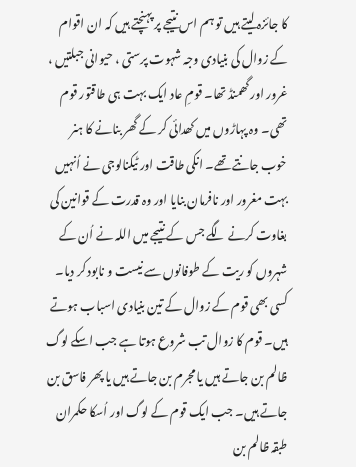کا جائزہ لیتے ہیں تو ہم اس نتیجے پر پہنچتے ہیں کہ ان اقوام کے زوال کی بنیادی وجہ شہوت پرستی ، حیوانی جبلتیں ، غرور اور گھمنڈ تھا۔ قومِ عاد ایک بہت ہی طاقتور قوم تھی۔ وہ پہاڑوں میں کھدائی کر کے گھر بنانے کا ہنر خوب جانتے تھے۔ انکی طاقت اور ٹیکنالوجی نے اُنہیں بہت مغرور اور نافرمان بنایا اور وہ قدرت کے قوانین کی بغاوت کرنے لگے جس کے نتیجے میں اللہ نے اُن کے شہروں کو ریت کے طوفانوں سے نیست و نابود کر دیا۔
کسی بھی قوم کے زوال کے تین بنیادی اسباب ہوتے ہیں۔ قوم کا زوال تب شروع ہوتا ہے جب اسکے لوگ ظالم بن جاتے ہیں یا مجرم بن جاتے ہیں یا پھر فاسق بن جاتے ہیں۔ جب ایک قوم کے لوگ اور اُسکا حکمران طبقہ ظالم بن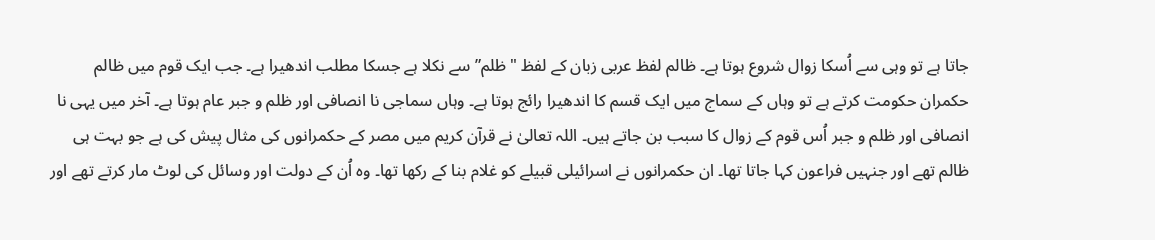جاتا ہے تو وہی سے اُسکا زوال شروع ہوتا ہے۔ ظالم لفظ عربی زبان کے لفظ "ظلم” سے نکلا ہے جسکا مطلب اندھیرا ہے۔ جب ایک قوم میں ظالم حکمران حکومت کرتے ہے تو وہاں کے سماج میں ایک قسم کا اندھیرا رائج ہوتا ہے۔ وہاں سماجی نا انصافی اور ظلم و جبر عام ہوتا ہے۔ آخر میں یہی نا انصافی اور ظلم و جبر اُس قوم کے زوال کا سبب بن جاتے ہیں۔ اللہ تعالیٰ نے قرآن کریم میں مصر کے حکمرانوں کی مثال پیش کی ہے جو بہت ہی ظالم تھے اور جنہیں فراعون کہا جاتا تھا۔ ان حکمرانوں نے اسرائیلی قبیلے کو غلام بنا کے رکھا تھا۔ وہ اُن کے دولت اور وسائل کی لوٹ مار کرتے تھے اور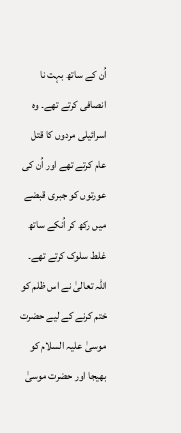اُن کے ساتھ بہت نا انصافی کرتے تھے۔ وہ اسرائیلی مردوں کا قتل عام کرتے تھے اور اُن کی عورتوں کو جبری قبضے میں رکھ کر اُنکے ساتھ غلط سلوک کرتے تھے۔ اللہ تعالیٰ نے اس ظلم کو ختم کرنے کے لیے حضرت موسیٰ علیہ السلام کو بھیجا اور حضرت موسیٰ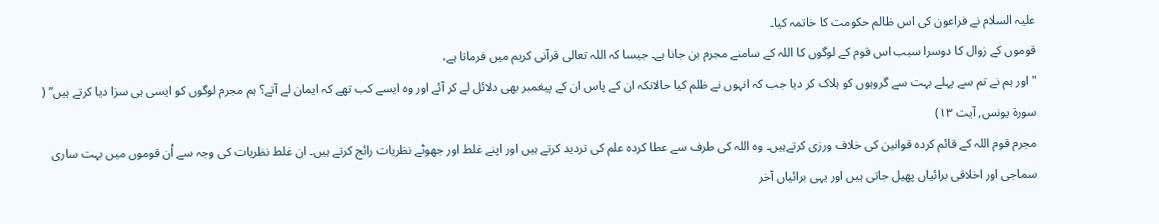علیہ السلام نے فراعون کی اس ظالم حکومت کا خاتمہ کیا۔
قوموں کے زوال کا دوسرا سبب اس قوم کے لوگوں کا اللہ کے سامنے مجرم بن جانا ہے۔ جیسا کہ اللہ تعالی قرآنی کریم میں فرماتا ہے،
"اور ہم نے تم سے پہلے بہت سے گروہوں کو ہلاک کر دیا جب کہ انہوں نے ظلم کیا حالانکہ ان کے پاس ان کے پیغمبر بھی دلائل لے کر آئے اور وہ ایسے کب تھے کہ ایمان لے آتے؟ ہم مجرم لوگوں کو ایسی ہی سزا دیا کرتے ہیں” ( سورۃ یونس, آیت ۱۳)
مجرم قوم اللہ کے قائم کردہ قوانین کی خلاف ورزی کرتےہیں۔ وہ اللہ کی طرف سے عطا کردہ علم کی تردید کرتے ہیں اور اپنے غلط اور جھوٹے نظریات رائج کرتے ہیں۔ ان غلط نظریات کی وجہ سے اُن قوموں میں بہت ساری سماجی اور اخلاقی برائیاں پھیل جاتی ہیں اور یہی برائیاں آخر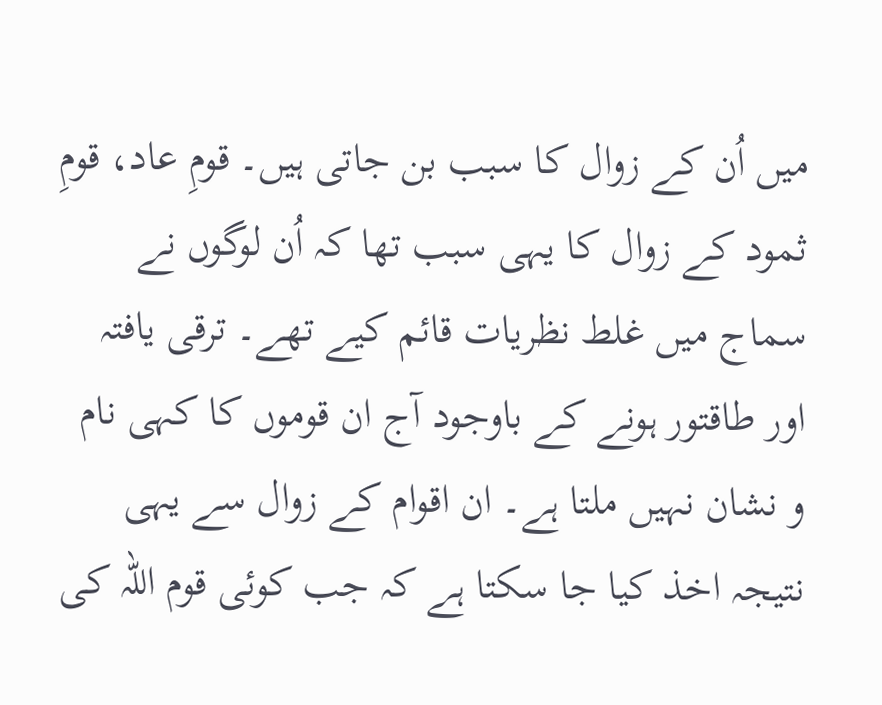میں اُن کے زوال کا سبب بن جاتی ہیں۔ قومِ عاد، قومِ ثمود کے زوال کا یہی سبب تھا کہ اُن لوگوں نے سماج میں غلط نظریات قائم کیے تھے۔ ترقی یافتہ اور طاقتور ہونے کے باوجود آج ان قوموں کا کہی نام و نشان نہیں ملتا ہے۔ ان اقوام کے زوال سے یہی نتیجہ اخذ کیا جا سکتا ہے کہ جب کوئی قوم اللہ کی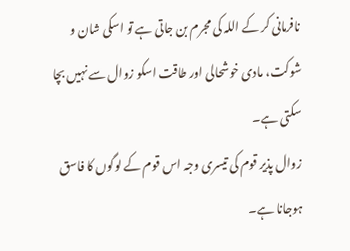نافرمانی کر کے اللہ کی مجرم بن جاتی ہے تو اسکی شان و شوکت، مادی خوشحالی اور طاقت اسکو زوال سے نہیں بچا سکتی ہے۔
زوال پذیر قوم کی تیسری وجہ اس قوم کے لوگوں کا فاسق ہوجانا ہے۔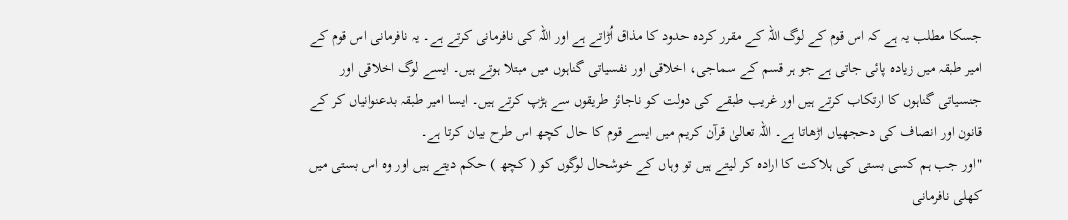جسکا مطلب یہ ہے کہ اس قوم کے لوگ اللہ کے مقرر کردہ حدود کا مذاق اُڑاتے ہے اور اللہ کی نافرمانی کرتے ہے۔ یہ نافرمانی اس قوم کے امیر طبقہ میں زیادہ پائی جاتی ہے جو ہر قسم کے سماجی، اخلاقی اور نفسیاتی گناہوں میں مبتلا ہوتے ہیں۔ ایسے لوگ اخلاقی اور جنسیاتی گناہوں کا ارتکاب کرتے ہیں اور غریب طبقے کی دولت کو ناجائز طریقوں سے ہڑپ کرتے ہیں۔ ایسا امیر طبقہ بدعنوانیاں کر کے قانون اور انصاف کی دحجھیاں اڑھاتا ہے۔ اللہ تعالیٰ قرآن کریم میں ایسے قوم کا حال کچھ اس طرح بیان کرتا ہے۔
"اور جب ہم کسی بستی کی ہلاکت کا ارادہ کر لیتے ہیں تو وہاں کے خوشحال لوگوں کو ( کچھ ) حکم دیتے ہیں اور وہ اس بستی میں کھلی نافرمانی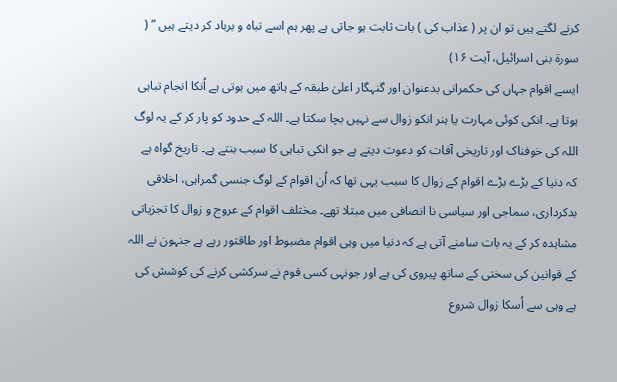کرنے لگتے ہیں تو ان پر ( عذاب کی ) بات ثابت ہو جاتی ہے پھر ہم اسے تباہ و برباد کر دیتے ہیں ” ( سورۃ بنی اسرائیل، آیت ۱۶)
ایسے اقوام جہاں کی حکمرانی بدعنوان اور گنہگار اعلیٰ طبقہ کے ہاتھ میں ہوتی ہے اُنکا انجام تباہی ہوتا ہے۔ انکی کوئی مہارت یا ہنر انکو زوال سے نہیں بچا سکتا ہے۔ اللہ کے حدود کو پار کر کے یہ لوگ اللہ کی خوفناک اور تاریخی آفات کو دعوت دیتے ہے جو انکی تباہی کا سبب بنتے ہے۔ تاریخ گواہ ہے کہ دنیا کے بڑے بڑے اقوام کے زوال کا سبب یہی تھا کہ اُن اقوام کے لوگ جنسی گمراہی، اخلاقی بدکرداری، سماجی اور سیاسی نا انصافی میں مبتلا تھے۔ مختلف اقوام کے عروج و زوال کا تجزیاتی مشاہدہ کر کے یہ بات سامنے آتی ہے کہ دنیا میں وہی اقوام مضبوط اور طاقتور رہے ہے جنہون نے اللہ کے قوانین کی سختی کے ساتھ پیروی کی ہے اور جونہی کسی قوم نے سرکشی کرنے کی کوشش کی ہے وہی سے اُسکا زوال شروع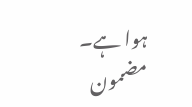ہوا ہے۔
مضمون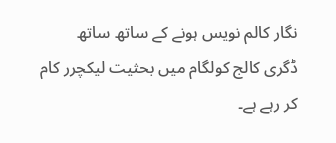نگار کالم نویس ہونے کے ساتھ ساتھ ڈگری کالج کولگام میں بحثیت لیکچرر کام کر رہے ہے۔